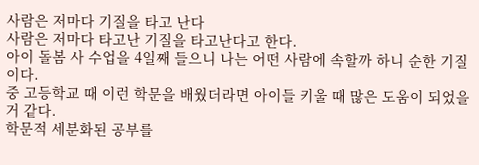사람은 저마다 기질을 타고 난다
사람은 저마다 타고난 기질을 타고난다고 한다.
아이 돌봄 사 수업을 4일째 들으니 나는 어떤 사람에 속할까 하니 순한 기질이다.
중 고등학교 때 이런 학문을 배웠더라면 아이들 키울 때 많은 도움이 되었을 거 같다.
학문적 세분화된 공부를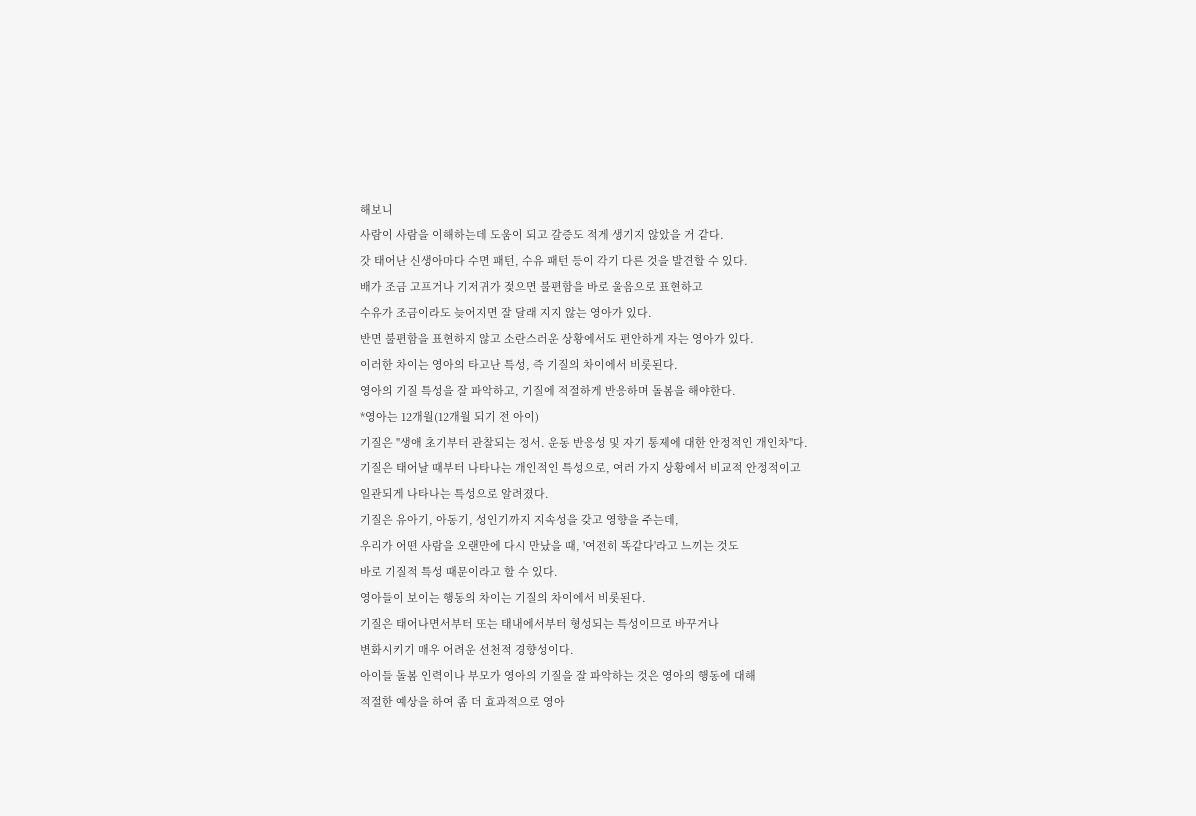해보니
사람이 사람을 이해하는데 도움이 되고 갈증도 적게 생기지 않았을 거 같다.
갓 태어난 신생아마다 수면 패턴, 수유 패턴 등이 각기 다른 것을 발견할 수 있다.
배가 조금 고프거나 기저귀가 젖으면 불편함을 바로 울음으로 표현하고
수유가 조금이라도 늦어지면 잘 달래 지지 않는 영아가 있다.
반면 불편함을 표현하지 않고 소란스러운 상황에서도 편안하게 자는 영아가 있다.
이러한 차이는 영아의 타고난 특성, 즉 기질의 차이에서 비롯된다.
영아의 기질 특성을 잘 파악하고, 기질에 적절하게 반응하며 돌봄을 해야한다.
*영아는 12개월(12개월 되기 전 아이)
기질은 "생애 초기부터 관찰되는 정서. 운동 반응성 및 자기 통제에 대한 안정적인 개인차"다.
기질은 태어날 때부터 나타나는 개인적인 특성으로, 여러 가지 상황에서 비교적 안정적이고
일관되게 나타나는 특성으로 알려졌다.
기질은 유아기, 아동기, 성인기까지 지속성을 갖고 영향을 주는데,
우리가 어떤 사람을 오랜만에 다시 만났을 때, '여전히 똑같다'라고 느끼는 것도
바로 기질적 특성 때문이라고 할 수 있다.
영아들이 보이는 행동의 차이는 기질의 차이에서 비롯된다.
기질은 태어나면서부터 또는 태내에서부터 형성되는 특성이므로 바꾸거나
변화시키기 매우 어려운 선천적 경향성이다.
아이들 돌봄 인력이나 부모가 영아의 기질을 잘 파악하는 것은 영아의 행동에 대해
적절한 예상을 하여 좀 더 효과적으로 영아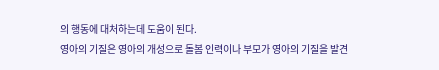의 행동에 대처하는데 도움이 된다.
영아의 기질은 영아의 개성으로 돌봄 인력이나 부모가 영아의 기질을 발견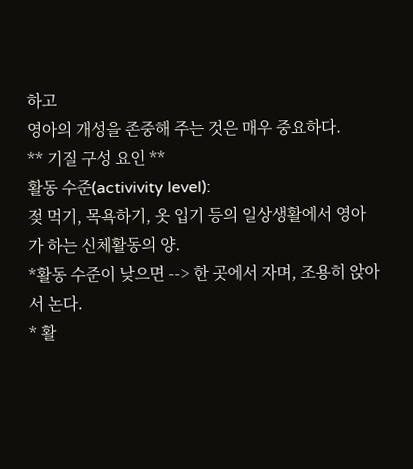하고
영아의 개성을 존중해 주는 것은 매우 중요하다.
** 기질 구성 요인 **
활동 수준(activivity level):
젖 먹기, 목욕하기, 옷 입기 등의 일상생활에서 영아가 하는 신체활동의 양.
*활동 수준이 낮으면 --> 한 곳에서 자며, 조용히 앉아서 논다.
* 활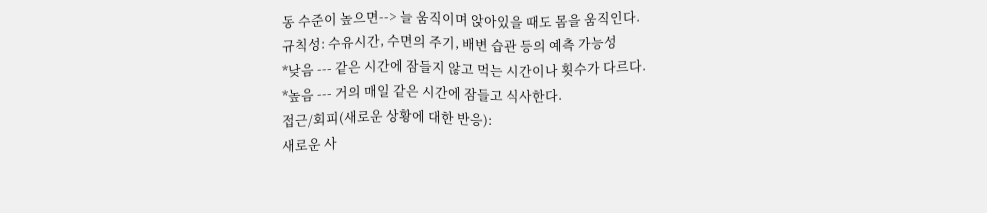동 수준이 높으면--> 늘 움직이며 앉아있을 때도 몸을 움직인다.
규칙성: 수유시간, 수면의 주기, 배변 습관 등의 예측 가능성
*낮음 --- 같은 시간에 잠들지 않고 먹는 시간이나 횟수가 다르다.
*높음 --- 거의 매일 같은 시간에 잠들고 식사한다.
접근/회피(새로운 상황에 대한 반응):
새로운 사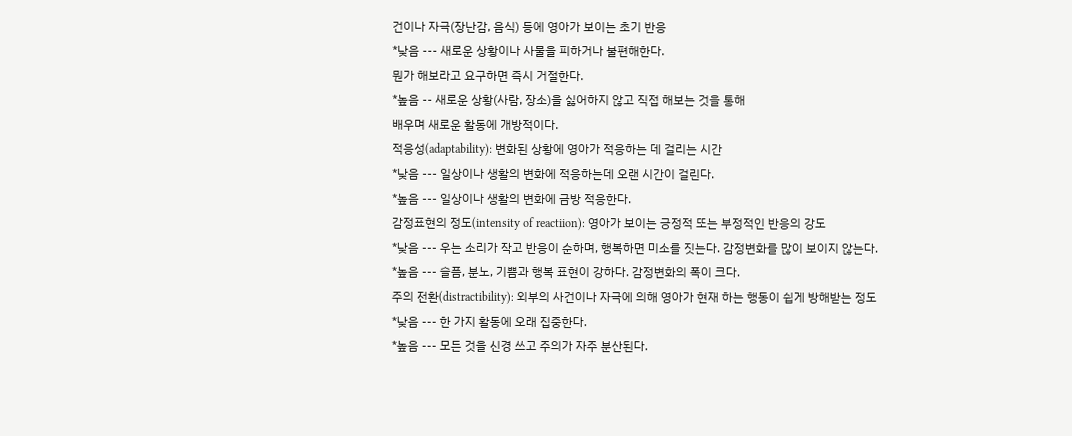건이나 자극(장난감, 음식) 등에 영아가 보이는 초기 반응
*낮음 --- 새로운 상황이나 사물을 피하거나 불편해한다.
뭔가 해보라고 요구하면 즉시 거절한다.
*높음 -- 새로운 상황(사람, 장소)을 싫어하지 않고 직접 해보는 것을 통해
배우며 새로운 활동에 개방적이다.
적응성(adaptability): 변화된 상황에 영아가 적응하는 데 걸리는 시간
*낮음 --- 일상이나 생활의 변화에 적응하는데 오랜 시간이 걸린다.
*높음 --- 일상이나 생활의 변화에 금방 적응한다.
감정표현의 정도(intensity of reactiion): 영아가 보이는 긍정적 또는 부정적인 반응의 강도
*낮음 --- 우는 소리가 작고 반응이 순하며, 행복하면 미소를 짓는다. 감정변화를 많이 보이지 않는다.
*높음 --- 슬픔, 분노, 기쁨과 행복 표현이 강하다. 감정변화의 폭이 크다.
주의 전환(distractibility): 외부의 사건이나 자극에 의해 영아가 현재 하는 행동이 쉽게 방해받는 정도
*낮음 --- 한 가지 활동에 오래 집중한다.
*높음 --- 모든 것을 신경 쓰고 주의가 자주 분산된다.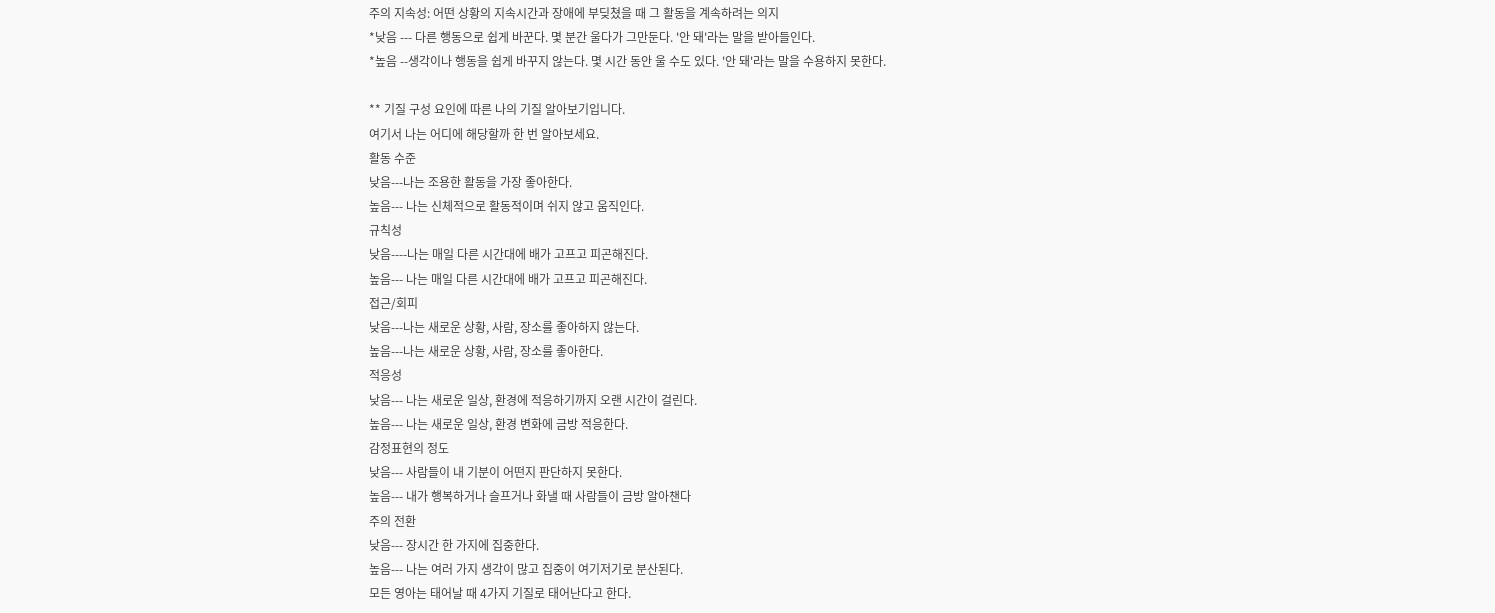주의 지속성: 어떤 상황의 지속시간과 장애에 부딪쳤을 때 그 활동을 계속하려는 의지
*낮음 --- 다른 행동으로 쉽게 바꾼다. 몇 분간 울다가 그만둔다. '안 돼'라는 말을 받아들인다.
*높음 --생각이나 행동을 쉽게 바꾸지 않는다. 몇 시간 동안 울 수도 있다. '안 돼'라는 말을 수용하지 못한다.

** 기질 구성 요인에 따른 나의 기질 알아보기입니다.
여기서 나는 어디에 해당할까 한 번 알아보세요.
활동 수준
낮음---나는 조용한 활동을 가장 좋아한다.
높음--- 나는 신체적으로 활동적이며 쉬지 않고 움직인다.
규칙성
낮음----나는 매일 다른 시간대에 배가 고프고 피곤해진다.
높음--- 나는 매일 다른 시간대에 배가 고프고 피곤해진다.
접근/회피
낮음---나는 새로운 상황, 사람, 장소를 좋아하지 않는다.
높음---나는 새로운 상황, 사람, 장소를 좋아한다.
적응성
낮음--- 나는 새로운 일상, 환경에 적응하기까지 오랜 시간이 걸린다.
높음--- 나는 새로운 일상, 환경 변화에 금방 적응한다.
감정표현의 정도
낮음--- 사람들이 내 기분이 어떤지 판단하지 못한다.
높음--- 내가 행복하거나 슬프거나 화낼 때 사람들이 금방 알아챈다
주의 전환
낮음--- 장시간 한 가지에 집중한다.
높음--- 나는 여러 가지 생각이 많고 집중이 여기저기로 분산된다.
모든 영아는 태어날 때 4가지 기질로 태어난다고 한다.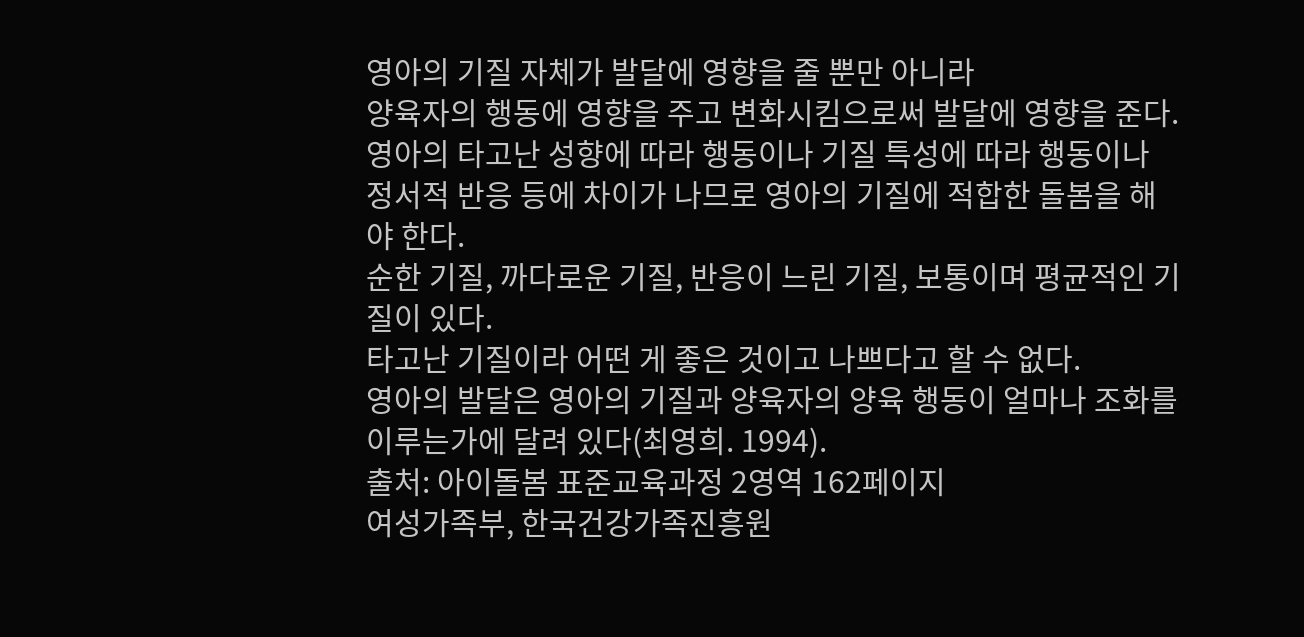영아의 기질 자체가 발달에 영향을 줄 뿐만 아니라
양육자의 행동에 영향을 주고 변화시킴으로써 발달에 영향을 준다.
영아의 타고난 성향에 따라 행동이나 기질 특성에 따라 행동이나
정서적 반응 등에 차이가 나므로 영아의 기질에 적합한 돌봄을 해야 한다.
순한 기질, 까다로운 기질, 반응이 느린 기질, 보통이며 평균적인 기질이 있다.
타고난 기질이라 어떤 게 좋은 것이고 나쁘다고 할 수 없다.
영아의 발달은 영아의 기질과 양육자의 양육 행동이 얼마나 조화를 이루는가에 달려 있다(최영희. 1994).
출처: 아이돌봄 표준교육과정 2영역 162페이지
여성가족부, 한국건강가족진흥원